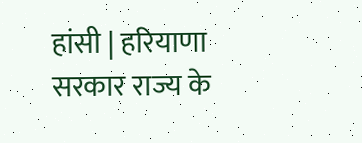हांसी | हरियाणा सरकार राज्य के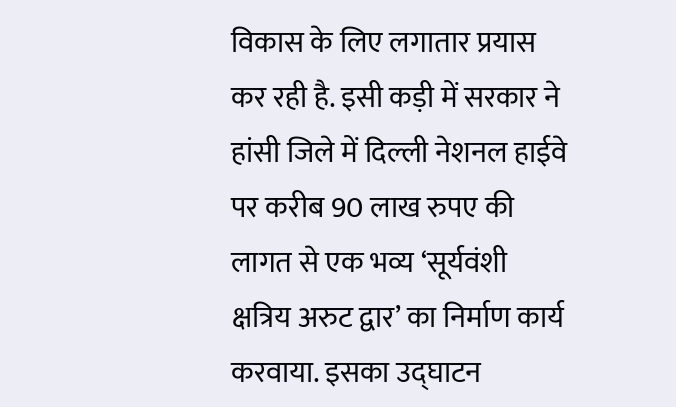विकास के लिए लगातार प्रयास कर रही है. इसी कड़ी में सरकार ने हांसी जिले में दिल्ली नेशनल हाईवे पर करीब 90 लाख रुपए की लागत से एक भव्य ‘सूर्यवंशी क्षत्रिय अरुट द्वार’ का निर्माण कार्य करवाया. इसका उद्घाटन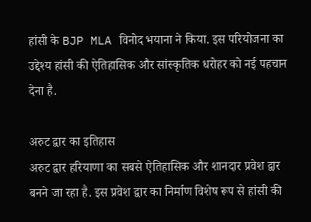हांसी के BJP MLA विनोद भयाना ने किया. इस परियोजना का उद्देश्य हांसी की ऐतिहासिक और सांस्कृतिक धरोहर को नई पहचान देना है.

अरुट द्वार का इतिहास
अरुट द्वार हरियाणा का सबसे ऐतिहासिक और शानदार प्रवेश द्वार बनने जा रहा है. इस प्रवेश द्वार का निर्माण विशेष रूप से हांसी की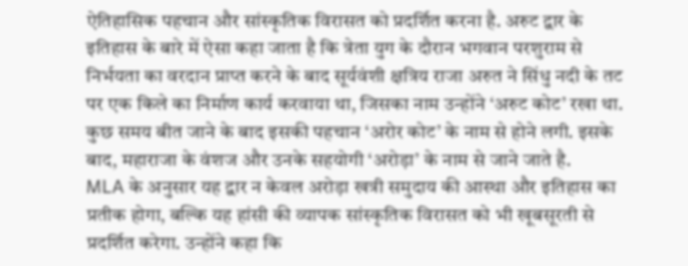ऐतिहासिक पहचान और सांस्कृतिक विरासत को प्रदर्शित करना है. अरुट द्वार के इतिहास के बारे में ऐसा कहा जाता है कि त्रेता युग के दौरान भगवान परशुराम से निर्भयता का वरदान प्राप्त करने के बाद सूर्यवंशी क्षत्रिय राजा अरुत ने सिंधु नदी के तट पर एक किले का निर्माण कार्य करवाया था, जिसका नाम उन्होंने ‘अरुट कोट’ रखा था. कुछ समय बीत जाने के बाद इसकी पहचान ‘अरोर कोट’ के नाम से होने लगी. इसके बाद, महाराजा के वंशज और उनके सहयोगी ‘अरोड़ा’ के नाम से जाने जाते है.
MLA के अनुसार यह द्वार न केवल अरोड़ा खत्री समुदाय की आस्था और इतिहास का प्रतीक होगा, बल्कि यह हांसी की व्यापक सांस्कृतिक विरासत को भी खूबसूरती से प्रदर्शित करेगा. उन्होंने कहा कि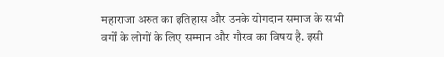महाराजा अरुत का इतिहास और उनके योगदान समाज के सभी वर्गों के लोगों के लिए सम्मान और गौरव का विषय है. इसी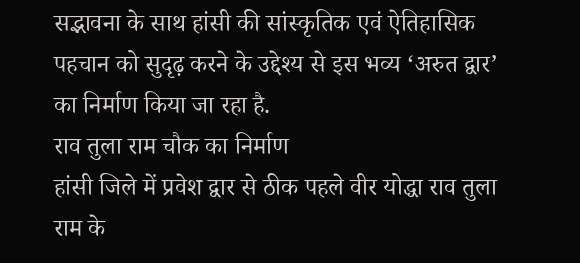सद्भावना के साथ हांसी की सांस्कृतिक एवं ऐतिहासिक पहचान को सुदृढ़ करने के उद्देश्य से इस भव्य ‘अरुत द्वार’ का निर्माण किया जा रहा है.
राव तुला राम चौक का निर्माण
हांसी जिले में प्रवेश द्वार से ठीक पहले वीर योद्धा राव तुला राम के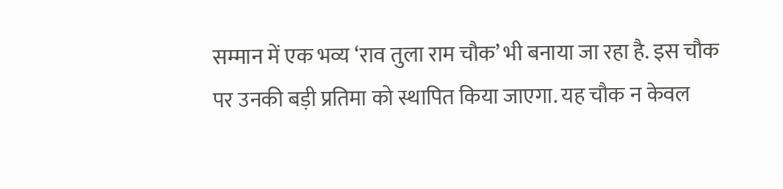सम्मान में एक भव्य ‘राव तुला राम चौक’ भी बनाया जा रहा है. इस चौक पर उनकी बड़ी प्रतिमा को स्थापित किया जाएगा. यह चौक न केवल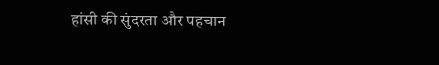हांसी की सुंदरता और पहचान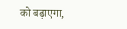को बढ़ाएगा,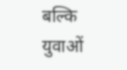बल्कि युवाओं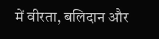में वीरता, बलिदान और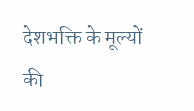देशभक्ति के मूल्यों की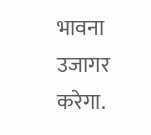भावना उजागर करेगा.